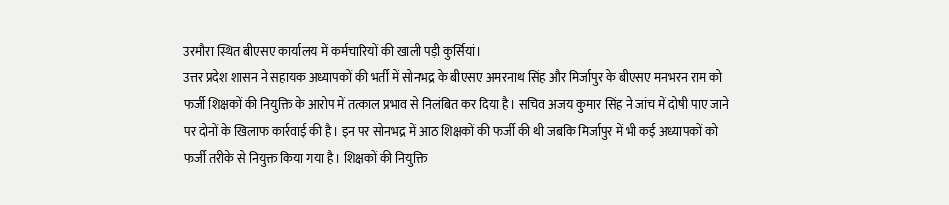उरमौरा स्थित बीएसए कार्यालय में कर्मचारियों की खाली पड़ी कुर्सियां।
उत्तर प्रदेश शासन ने सहायक अध्यापकों की भर्ती में सोनभद्र के बीएसए अमरनाथ सिंह और मिर्जापुर के बीएसए मनभरन राम को फर्जी शिक्षकों की नियुक्ति के आरोप में तत्काल प्रभाव से निलंबित कर दिया है। सचिव अजय कुमार सिंह ने जांच में दोषी पाए जाने पर दोनों के खिलाफ कार्रवाई की है। इन पर सोनभद्र में आठ शिक्षकों की फर्जी की थी जबकि मिर्जापुर में भी कई अध्यापकों को फर्जी तरीके से नियुक्त किया गया है। शिक्षकों की नियुक्ति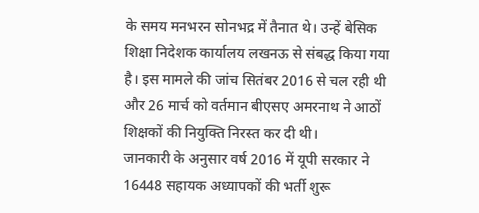के समय मनभरन सोनभद्र में तैनात थे। उन्हें बेसिक शिक्षा निदेशक कार्यालय लखनऊ से संबद्ध किया गया है। इस मामले की जांच सितंबर 2016 से चल रही थी और 26 मार्च को वर्तमान बीएसए अमरनाथ ने आठों शिक्षकों की नियुक्ति निरस्त कर दी थी।
जानकारी के अनुसार वर्ष 2016 में यूपी सरकार ने 16448 सहायक अध्यापकों की भर्ती शुरू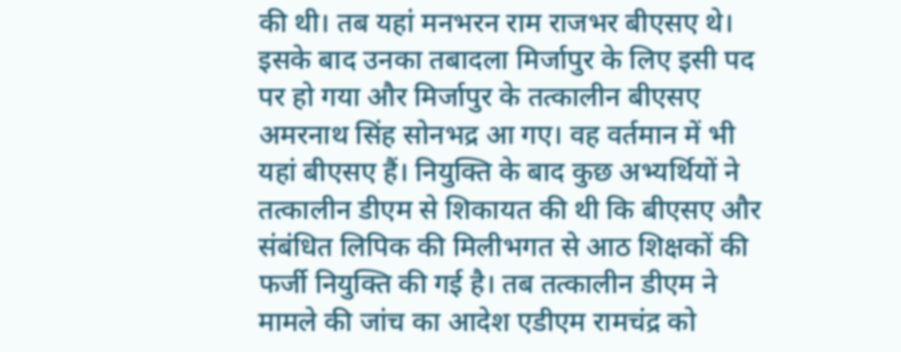की थी। तब यहां मनभरन राम राजभर बीएसए थे। इसके बाद उनका तबादला मिर्जापुर के लिए इसी पद पर हो गया और मिर्जापुर के तत्कालीन बीएसए अमरनाथ सिंह सोनभद्र आ गए। वह वर्तमान में भी यहां बीएसए हैं। नियुक्ति के बाद कुछ अभ्यर्थियों ने तत्कालीन डीएम से शिकायत की थी कि बीएसए और संबंधित लिपिक की मिलीभगत से आठ शिक्षकों की फर्जी नियुक्ति की गई है। तब तत्कालीन डीएम ने मामले की जांच का आदेश एडीएम रामचंद्र को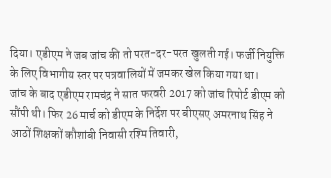दिया। एडीएम ने जब जांच की तो परत-दर-परत खुलती गई। फर्जी नियुक्ति के लिए विभागीय स्तर पर पत्रवालियों में जमकर खेल किया गया था।
जांच के बाद एडीएम रामचंद्र ने सात फरवरी 2017 को जांच रिपोर्ट डीएम को सौंपी थी। फिर 26 मार्च को डीएम के निर्देश पर बीएसए अमरनाथ सिंह ने आठों शिक्षकों कौशांबी निवासी रश्मि तिवारी,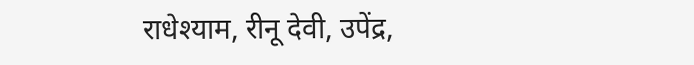राधेश्याम, रीनू देवी, उपेंद्र,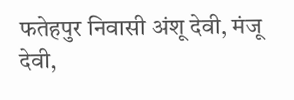फतेहपुर निवासी अंशू देवी, मंजू देवी,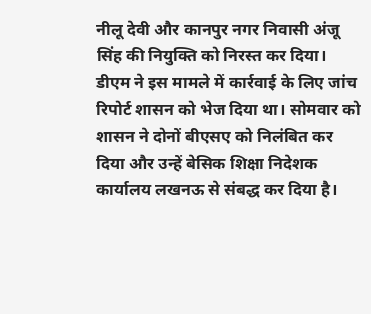नीलू देवी और कानपुर नगर निवासी अंजू सिंह की नियुक्ति को निरस्त कर दिया। डीएम ने इस मामले में कार्रवाई के लिए जांच रिपोर्ट शासन को भेज दिया था। सोमवार को शासन ने दोनों बीएसए को निलंबित कर दिया और उन्हें बेसिक शिक्षा निदेशक कार्यालय लखनऊ से संबद्ध कर दिया है।